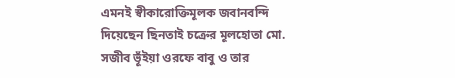এমনই স্বীকারোক্তিমূলক জবানবন্দি দিয়েছেন ছিনতাই চক্রের মূলহোতা মো. সজীব ভূঁইয়া ওরফে বাবু ও তার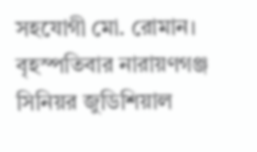সহযোগী মো. রোমান।
বৃহস্পতিবার নারায়ণগঞ্জ সিনিয়র জুডিশিয়াল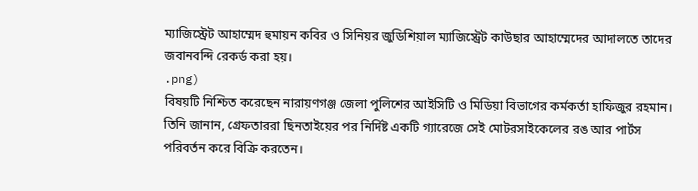ম্যাজিস্ট্রেট আহাম্মেদ হুমায়ন কবির ও সিনিয়র জুডিশিয়াল ম্যাজিস্ট্রেট কাউছার আহাম্মেদের আদালতে তাদের জবানবন্দি রেকর্ড করা হয়।
.png)
বিষয়টি নিশ্চিত করেছেন নারায়ণগঞ্জ জেলা পুলিশের আইসিটি ও মিডিয়া বিভাগের কর্মকর্তা হাফিজুর রহমান। তিনি জানান, গ্রেফতাররা ছিনতাইয়ের পর নির্দিষ্ট একটি গ্যারেজে সেই মোটরসাইকেলের রঙ আর পার্টস পরিবর্তন করে বিক্রি করতেন।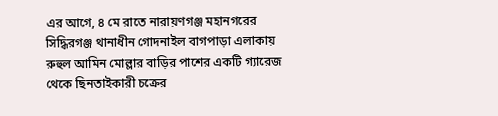এর আগে, ৪ মে রাতে নারায়ণগঞ্জ মহানগরের সিদ্ধিরগঞ্জ থানাধীন গোদনাইল বাগপাড়া এলাকায় রুহুল আমিন মোল্লার বাড়ির পাশের একটি গ্যারেজ থেকে ছিনতাইকারী চক্রের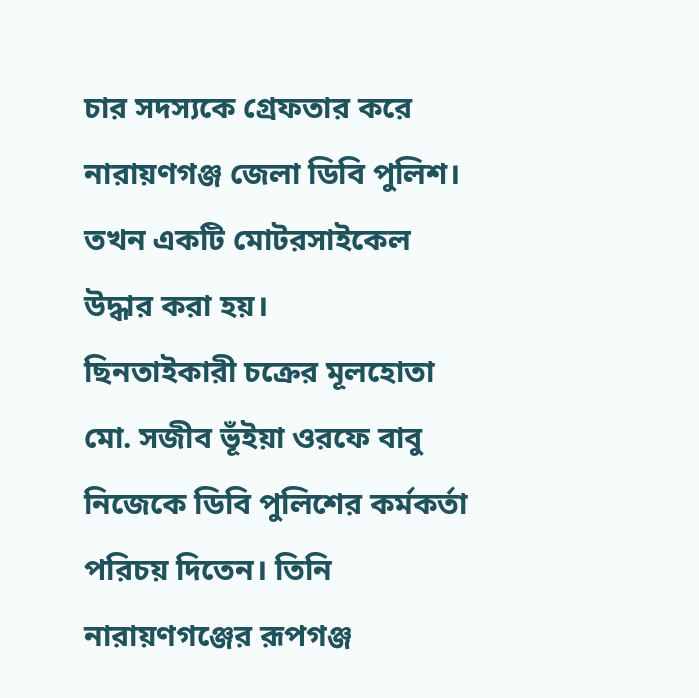চার সদস্যকে গ্রেফতার করে নারায়ণগঞ্জ জেলা ডিবি পুলিশ। তখন একটি মোটরসাইকেল উদ্ধার করা হয়।
ছিনতাইকারী চক্রের মূলহোতা মো. সজীব ভূঁইয়া ওরফে বাবু নিজেকে ডিবি পুলিশের কর্মকর্তা পরিচয় দিতেন। তিনি নারায়ণগঞ্জের রূপগঞ্জ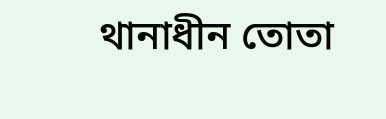থানাধীন তোতা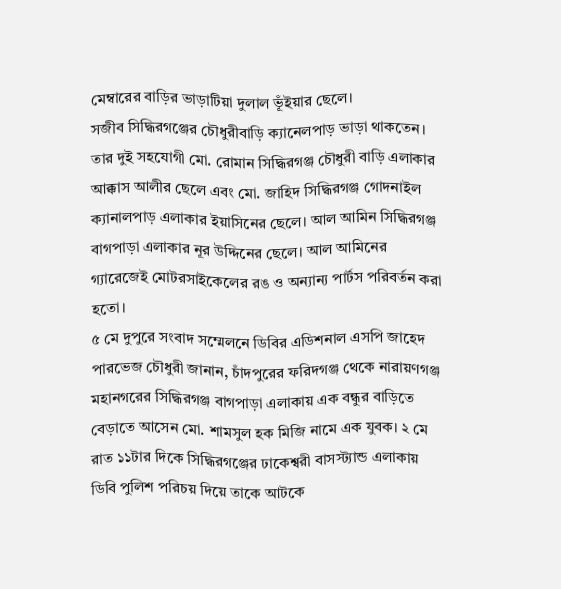মেম্বারের বাড়ির ভাড়াটিয়া দুলাল ভূঁইয়ার ছেলে।
সজীব সিদ্ধিরগঞ্জের চৌধুরীবাড়ি ক্যানেলপাড় ভাড়া থাকতেন। তার দুই সহযোগী মো. রোমান সিদ্ধিরগঞ্জ চৌধুরী বাড়ি এলাকার আক্কাস আলীর ছেলে এবং মো. জাহিদ সিদ্ধিরগঞ্জ গোদনাইল ক্যানালপাড় এলাকার ইয়াসিনের ছেলে। আল আমিন সিদ্ধিরগঞ্জ বাগপাড়া এলাকার নূর উদ্দিনের ছেলে। আল আমিনের গ্যারেজেই মোটরসাইকেলের রঙ ও অন্যান্য পার্টস পরিবর্তন করা হতো।
৫ মে দুপুরে সংবাদ সম্মেলনে ডিবির এডিশনাল এসপি জাহেদ পারভেজ চৌধুরী জানান, চাঁদপুরের ফরিদগঞ্জ থেকে নারায়ণগঞ্জ মহানগরের সিদ্ধিরগঞ্জ বাগপাড়া এলাকায় এক বন্ধুর বাড়িতে বেড়াতে আসেন মো. শামসুল হক মিজি নামে এক যুবক। ২ মে রাত ১১টার দিকে সিদ্ধিরগঞ্জের ঢাকেশ্বরী বাসস্ট্যান্ড এলাকায় ডিবি পুলিশ পরিচয় দিয়ে তাকে আটকে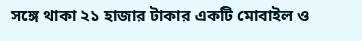সঙ্গে থাকা ২১ হাজার টাকার একটি মোবাইল ও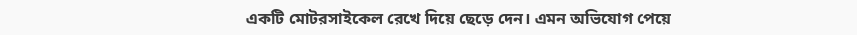একটি মোটরসাইকেল রেখে দিয়ে ছেড়ে দেন। এমন অভিযোগ পেয়ে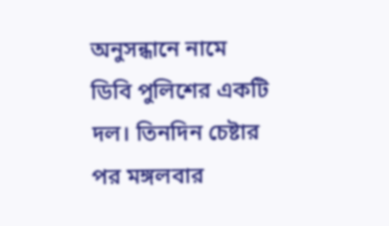অনুসন্ধানে নামে ডিবি পুলিশের একটি দল। তিনদিন চেষ্টার পর মঙ্গলবার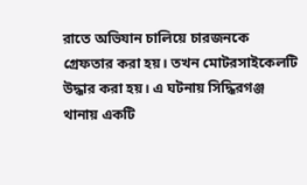রাতে অভিযান চালিয়ে চারজনকে গ্রেফতার করা হয়। তখন মোটরসাইকেলটি উদ্ধার করা হয়। এ ঘটনায় সিদ্ধিরগঞ্জ থানায় একটি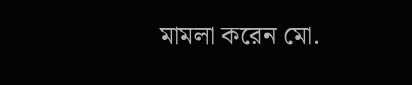মামলা করেন মো.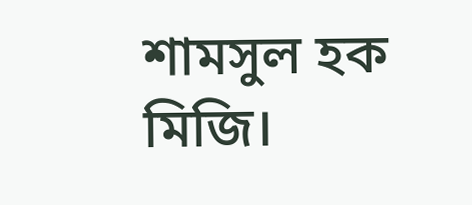শামসুল হক মিজি।